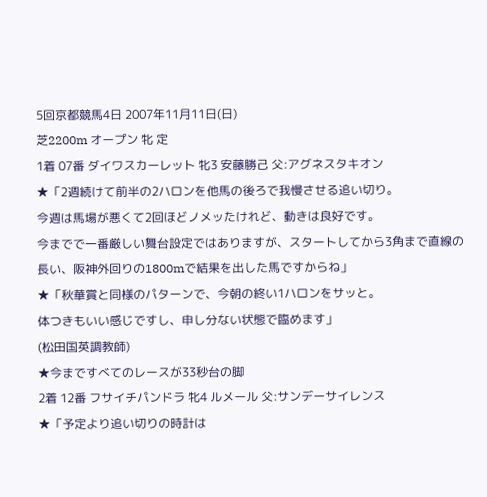5回京都競馬4日 2007年11月11日(日)
芝2200m オープン 牝 定
1着 07番 ダイワスカーレット 牝3 安藤勝己 父:アグネスタキオン
★「2週続けて前半の2ハロンを他馬の後ろで我慢させる追い切り。
今週は馬場が悪くて2回ほどノメッたけれど、動きは良好です。
今までで一番厳しい舞台設定ではありますが、スタートしてから3角まで直線の長い、阪神外回りの1800mで結果を出した馬ですからね」
★「秋華賞と同様のパターンで、今朝の終い1ハロンをサッと。
体つきもいい感じですし、申し分ない状態で臨めます」
(松田国英調教師)
★今まですべてのレースが33秒台の脚
2着 12番 フサイチパンドラ 牝4 ルメール 父:サンデーサイレンス
★「予定より追い切りの時計は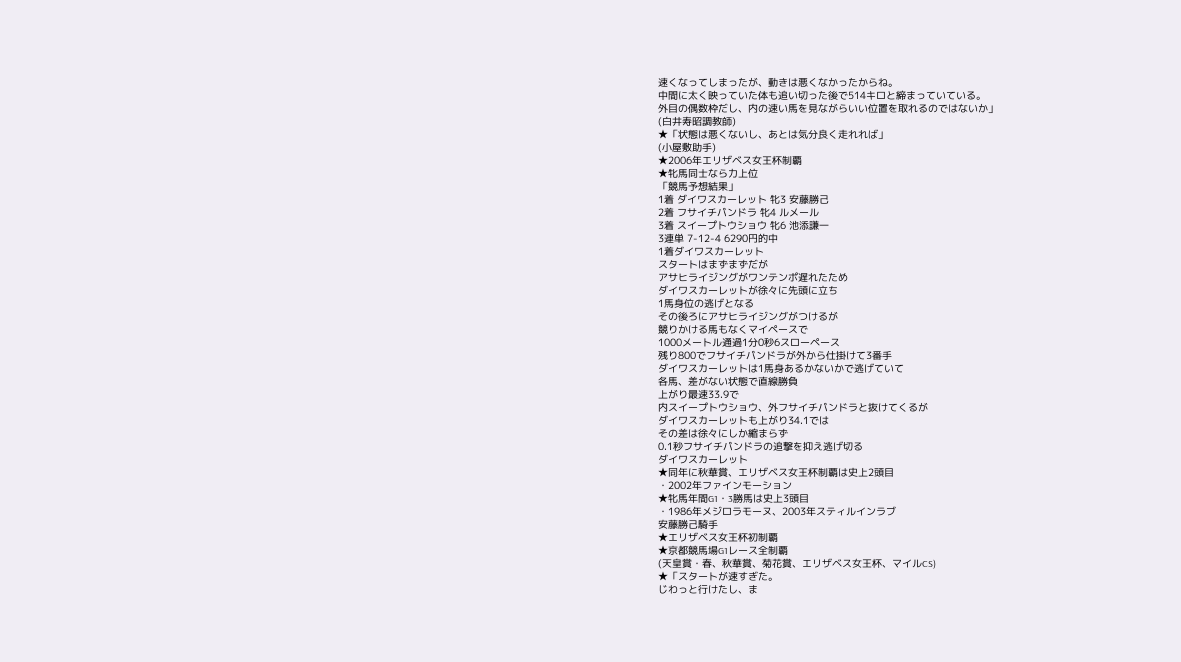速くなってしまったが、動きは悪くなかったからね。
中間に太く映っていた体も追い切った後で514キロと締まっていている。
外目の偶数枠だし、内の速い馬を見ながらいい位置を取れるのではないか」
(白井寿昭調教師)
★「状態は悪くないし、あとは気分良く走れれば」
(小屋敷助手)
★2006年エリザベス女王杯制覇
★牝馬同士なら力上位
「競馬予想結果」
1着 ダイワスカーレット 牝3 安藤勝己
2着 フサイチパンドラ 牝4 ルメール
3着 スイープトウショウ 牝6 池添謙一
3連単 7-12-4 6290円的中
1着ダイワスカーレット
スタートはまずまずだが
アサヒライジングがワンテンポ遅れたため
ダイワスカーレットが徐々に先頭に立ち
1馬身位の逃げとなる
その後ろにアサヒライジングがつけるが
競りかける馬もなくマイペースで
1000メートル通過1分0秒6スローペース
残り800でフサイチパンドラが外から仕掛けて3番手
ダイワスカーレットは1馬身あるかないかで逃げていて
各馬、差がない状態で直線勝負
上がり最速33.9で
内スイープトウショウ、外フサイチパンドラと抜けてくるが
ダイワスカーレットも上がり34.1では
その差は徐々にしか縮まらず
0.1秒フサイチパンドラの追撃を抑え逃げ切る
ダイワスカーレット
★同年に秋華賞、エリザベス女王杯制覇は史上2頭目
・2002年ファインモーション
★牝馬年間G1・3勝馬は史上3頭目
・1986年メジロラモーヌ、2003年スティルインラブ
安藤勝己騎手
★エリザベス女王杯初制覇
★京都競馬場G1レース全制覇
(天皇賞・春、秋華賞、菊花賞、エリザベス女王杯、マイルCS)
★「スタートが速すぎた。
じわっと行けたし、ま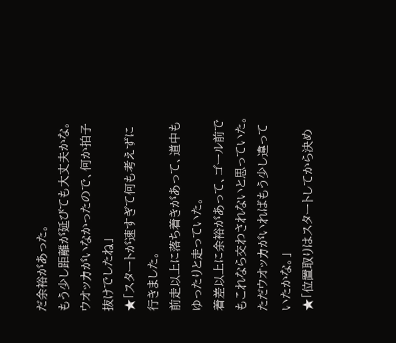だ余裕があった。
もう少し距離が延びても大丈夫かな。
ウオッカがいなかったので、何か拍子抜けでしたね」
★「スタートが速すぎて何も考えずに行きました。
前走以上に落ち着きがあって、道中もゆったりと走っていた。
着差以上に余裕があって、ゴール前でもこれなら交わされないと思っていた。
ただウオッカがいればもう少し違っていたかな。」
★「位置取りはスタートしてから決め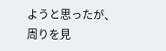ようと思ったが、
周りを見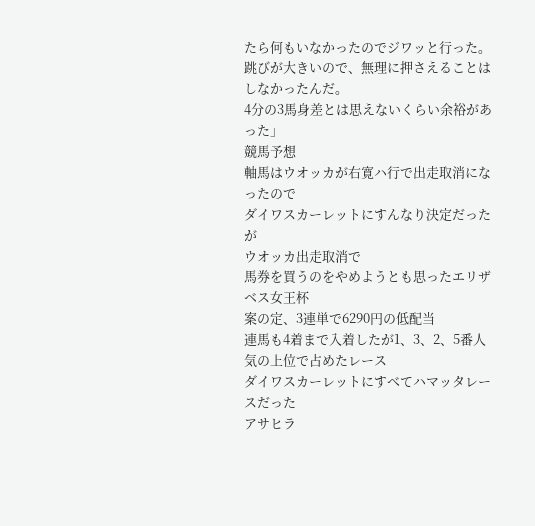たら何もいなかったのでジワッと行った。
跳びが大きいので、無理に押さえることはしなかったんだ。
4分の3馬身差とは思えないくらい余裕があった」
競馬予想
軸馬はウオッカが右寛ハ行で出走取消になったので
ダイワスカーレットにすんなり決定だったが
ウオッカ出走取消で
馬券を買うのをやめようとも思ったエリザベス女王杯
案の定、3連単で6290円の低配当
連馬も4着まで入着したが1、3、2、5番人気の上位で占めたレース
ダイワスカーレットにすべてハマッタレースだった
アサヒラ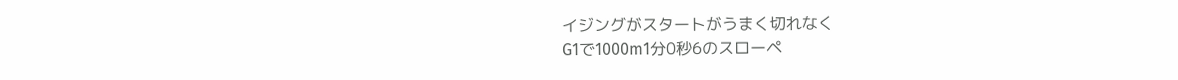イジングがスタートがうまく切れなく
G1で1000m1分0秒6のスローペ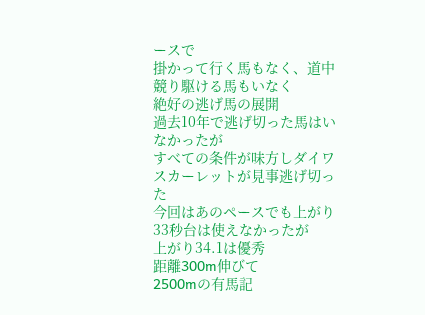ースで
掛かって行く馬もなく、道中競り駆ける馬もいなく
絶好の逃げ馬の展開
過去10年で逃げ切った馬はいなかったが
すべての条件が味方しダイワスカーレットが見事逃げ切った
今回はあのペースでも上がり33秒台は使えなかったが
上がり34.1は優秀
距離300m伸びて
2500mの有馬記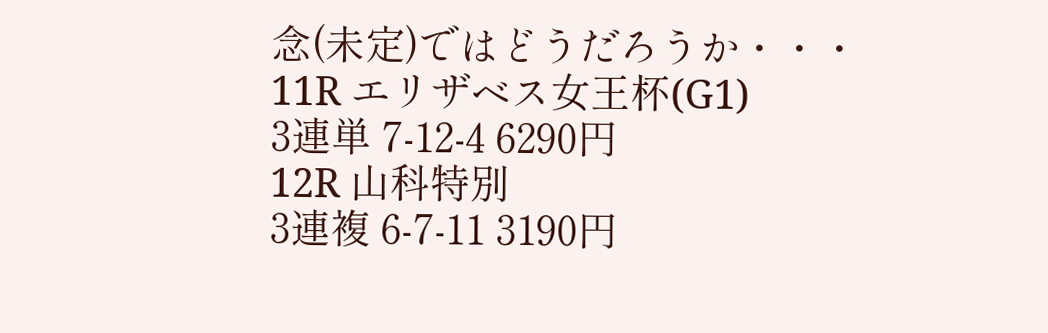念(未定)ではどうだろうか・・・
11R エリザベス女王杯(G1)
3連単 7-12-4 6290円
12R 山科特別
3連複 6-7-11 3190円